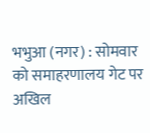भभुआ (नगर) : सोमवार को समाहरणालय गेट पर अखिल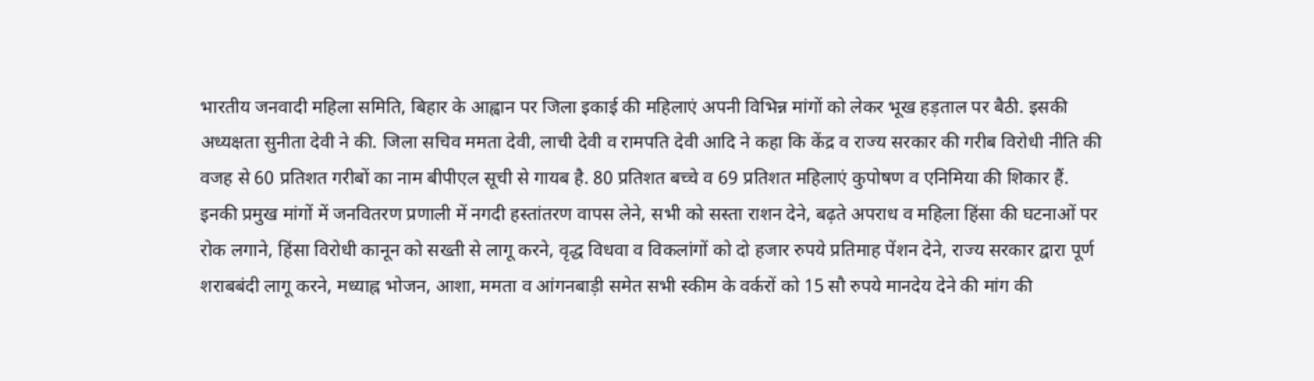भारतीय जनवादी महिला समिति, बिहार के आह्वान पर जिला इकाई की महिलाएं अपनी विभिन्न मांगों को लेकर भूख हड़ताल पर बैठी. इसकी अध्यक्षता सुनीता देवी ने की. जिला सचिव ममता देवी, लाची देवी व रामपति देवी आदि ने कहा कि केंद्र व राज्य सरकार की गरीब विरोधी नीति की वजह से 60 प्रतिशत गरीबों का नाम बीपीएल सूची से गायब है. 80 प्रतिशत बच्चे व 69 प्रतिशत महिलाएं कुपोषण व एनिमिया की शिकार हैं.
इनकी प्रमुख मांगों में जनवितरण प्रणाली में नगदी हस्तांतरण वापस लेने, सभी को सस्ता राशन देने, बढ़ते अपराध व महिला हिंसा की घटनाओं पर रोक लगाने, हिंसा विरोधी कानून को सख्ती से लागू करने, वृद्ध विधवा व विकलांगों को दो हजार रुपये प्रतिमाह पेंशन देने, राज्य सरकार द्वारा पूर्ण शराबबंदी लागू करने, मध्याह्न भोजन, आशा, ममता व आंगनबाड़ी समेत सभी स्कीम के वर्करों को 15 सौ रुपये मानदेय देने की मांग की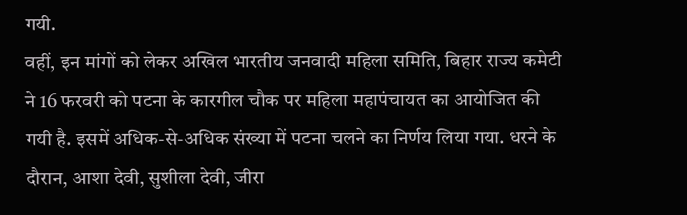गयी.
वहीं, इन मांगों को लेकर अखिल भारतीय जनवादी महिला समिति, बिहार राज्य कमेटी ने 16 फरवरी को पटना के कारगील चौक पर महिला महापंचायत का आयोजित की गयी है. इसमें अधिक-से-अधिक संख्या में पटना चलने का निर्णय लिया गया. धरने के दौरान, आशा देवी, सुशीला देवी, जीरा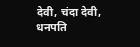देवी, चंदा देवी, धनपति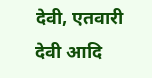देवी, एतवारी देवी आदि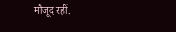मौजूद रहीं.